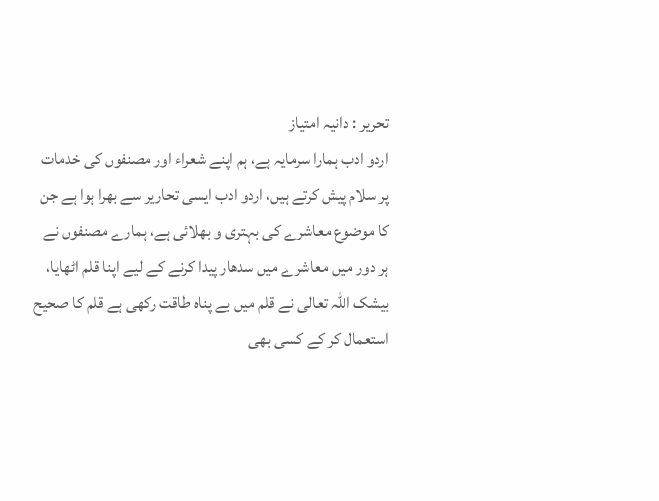تحریر : دانیہ امتیاز
اردو ادب ہمارا سرمایہ ہے، ہم اپنے شعراء اور مصنفوں کی خدمات پر سلام پیش کرتے ہیں، اردو ادب ایسی تحاریر سے بھرا ہوا ہے جن کا موضوع معاشرے کی بہتری و بھلائی ہے، ہمارے مصنفوں نے ہر دور میں معاشرے میں سدھار پیدا کرنے کے لیے اپنا قلم اٹھایا، بیشک اللہ تعالی نے قلم میں بے پناہ طاقت رکھی ہے قلم کا صحیح استعمال کر کے کسی بھی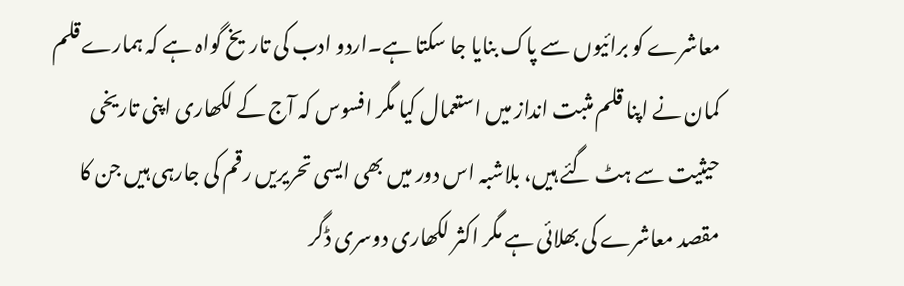معاشرے کو برائیوں سے پاک بنایا جا سکتا ہے۔اردو ادب کی تاریخ گواہ ہے کہ ہمارے قلم کمان نے اپنا قلم مثبت انداز میں استعمال کیا مگر افسوس کہ آج کے لکھاری اپنی تاریخی حیثیت سے ہٹ گئے ہیں، بلاشبہ اس دور میں بھی ایسی تحریریں رقم کی جارہی ہیں جن کا مقصد معاشرے کی بھلائی ہے مگر اکثر لکھاری دوسری ڈگر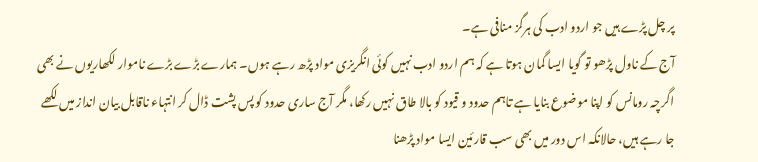پر چل پڑے ہیں جو اردو ادب کی ہرگز منافی ہے۔
آج کے ناول پڑھو تو گویا ایسا گمان ہوتا ہے کہ ہم اردو ادب نہیں کوئی انگریزی مواد پڑھ رہے ہوں۔ ہمارے بڑے بڑے ناموار لکھاریوں نے بھی اگرچہ رومانس کو اپنا موضوع بنایا ہے تاہم حدود و قیود کو بالا طاق نہیں رکھا، مگر آج ساری حدود کو پس پشت ڈال کر انتہاء ناقابل بیان انداز میں لکھے جا رہے ہیں، حالانکہ اس دور میں بھی سب قارئین ایسا مواد پڑھنا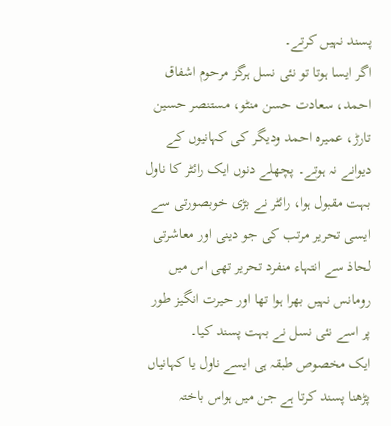پسند نہیں کرتے۔
اگر ایسا ہوتا تو نئی نسل ہرگز مرحوم اشفاق احمد، سعادت حسن منٹو، مستنصر حسین تارڑ، عمیرہ احمد ودیگر کی کہانیوں کے دیوانے نہ ہوتے۔ پچھلے دنوں ایک رائٹر کا ناول بہت مقبول ہوا، رائٹر نے بڑی خوبصورتی سے ایسی تحریر مرتب کی جو دینی اور معاشرتی لحاذ سے انتہاء منفرد تحریر تھی اس میں رومانس نہیں بھرا ہوا تھا اور حیرت انگیز طور پر اسے نئی نسل نے بہت پسند کیا۔
ایک مخصوص طبقہ ہی ایسے ناول یا کہانیاں پڑھنا پسند کرتا ہے جن میں ہواس باختہ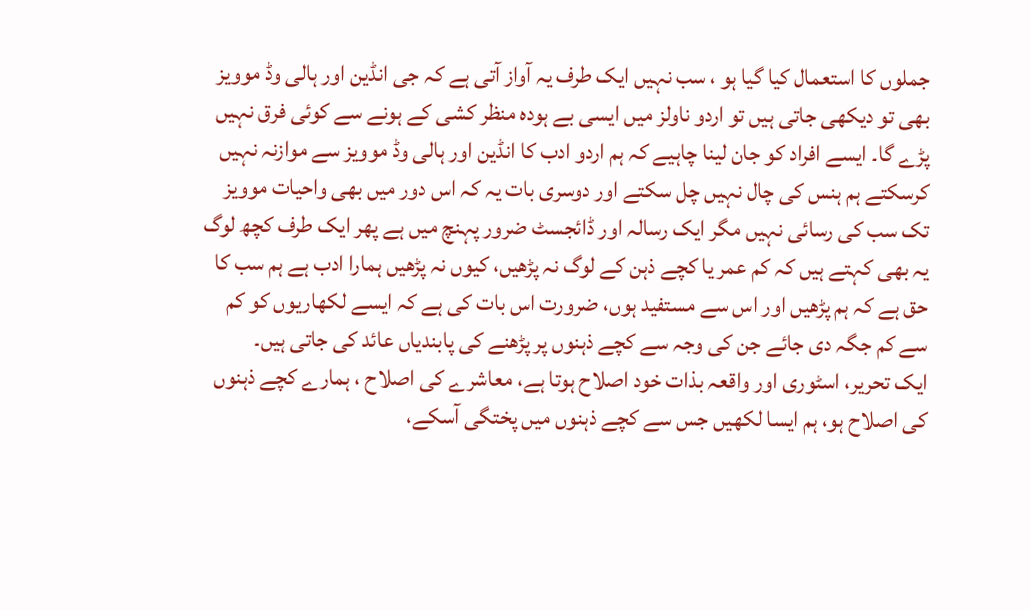جملوں کا استعمال کیا گیا ہو ، سب نہیں ایک طرف یہ آواز آتی ہے کہ جی انڈین اور ہالی وڈ موویز بھی تو دیکھی جاتی ہیں تو اردو ناولز میں ایسی بے ہودہ منظر کشی کے ہونے سے کوئی فرق نہیں پڑے گا۔ ایسے افراد کو جان لینا چاہیے کہ ہم اردو ادب کا انڈین اور ہالی وڈ موویز سے موازنہ نہیں کرسکتے ہم ہنس کی چال نہیں چل سکتے اور دوسری بات یہ کہ اس دور میں بھی واحیات موویز تک سب کی رسائی نہیں مگر ایک رسالہ اور ڈائجسٹ ضرور پہنچ میں ہے پھر ایک طرف کچھ لوگ یہ بھی کہتے ہیں کہ کم عمر یا کچے ذہن کے لوگ نہ پڑھیں، کیوں نہ پڑھیں ہمارا ادب ہے ہم سب کا حق ہے کہ ہم پڑھیں اور اس سے مستفید ہوں، ضرورت اس بات کی ہے کہ ایسے لکھاریوں کو کم سے کم جگہ دی جائے جن کی وجہ سے کچے ذہنوں پر پڑھنے کی پابندیاں عائد کی جاتی ہیں۔
ایک تحریر، اسٹوری اور واقعہ بذات خود اصلاح ہوتا ہے، معاشرے کی اصلاح ، ہمارے کچے ذہنوں کی اصلاح ہو، ہم ایسا لکھیں جس سے کچے ذہنوں میں پختگی آسکے،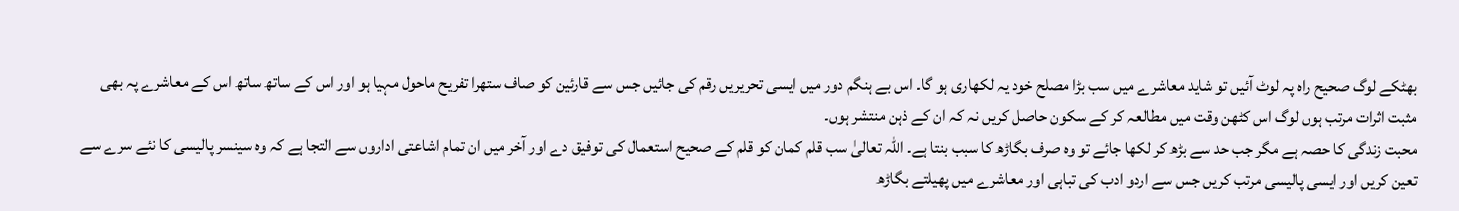بھٹکے لوگ صحیح راہ پہ لوٹ آئیں تو شاید معاشرے میں سب بڑا مصلح خود یہ لکھاری ہو گا۔ اس بے ہنگم دور میں ایسی تحریریں رقم کی جائیں جس سے قارئین کو صاف ستھرا تفریح ماحول مہیا ہو اور اس کے ساتھ ساتھ اس کے معاشرے پہ بھی مثبت اثرات مرتب ہوں لوگ اس کٹھن وقت میں مطالعہ کر کے سکون حاصل کریں نہ کہ ان کے ذہن منتشر ہوں۔
محبت زندگی کا حصہ ہے مگر جب حد سے بڑھ کر لکھا جائے تو وہ صرف بگاڑھ کا سبب بنتا ہے۔ اللہ تعالیٰ سب قلم کمان کو قلم کے صحیح استعمال کی توفیق دے اور آخر میں ان تمام اشاعتی اداروں سے التجا ہے کہ وہ سینسر پالیسی کا نئے سرے سے تعین کریں اور ایسی پالیسی مرتب کریں جس سے اردو ادب کی تباہی اور معاشرے میں پھیلتے بگاڑھ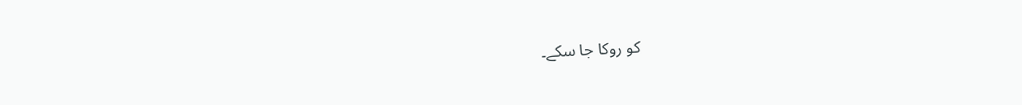کو روکا جا سکے۔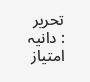تحریر : دانیہ امتیاز